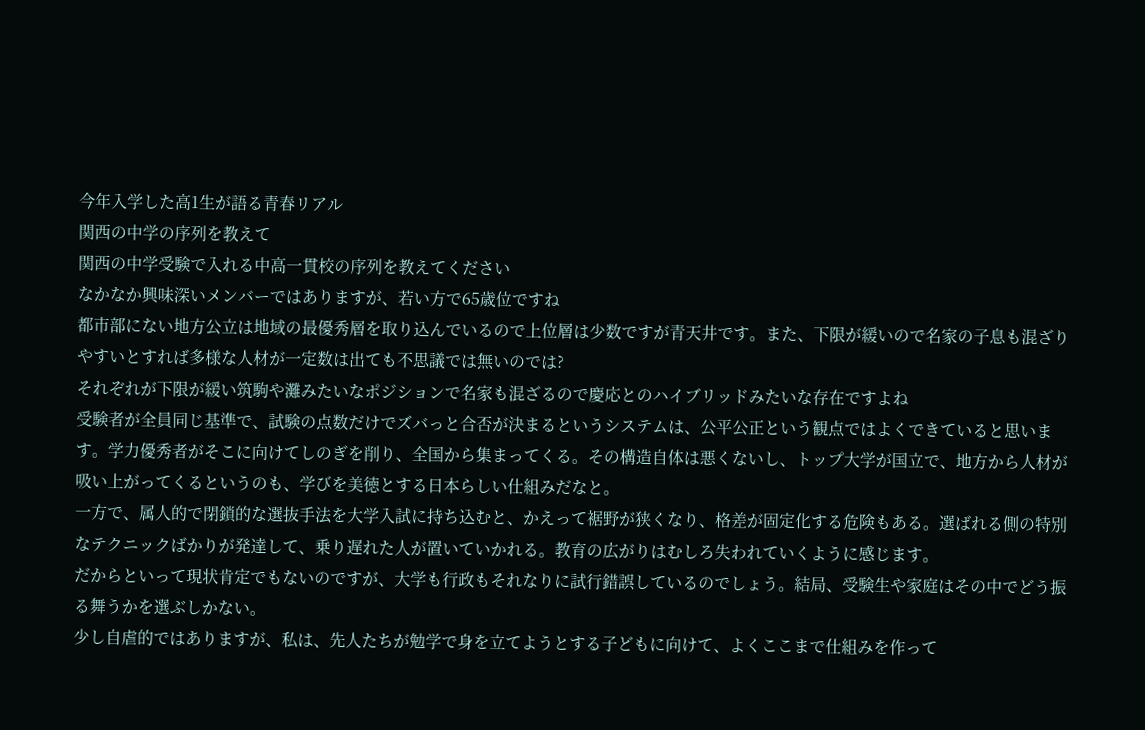今年入学した高1生が語る青春リアル
関西の中学の序列を教えて
関西の中学受験で入れる中高一貫校の序列を教えてください
なかなか興味深いメンバーではありますが、若い方で65歳位ですね
都市部にない地方公立は地域の最優秀層を取り込んでいるので上位層は少数ですが青天井です。また、下限が緩いので名家の子息も混ざりやすいとすれば多様な人材が一定数は出ても不思議では無いのでは?
それぞれが下限が緩い筑駒や灘みたいなポジションで名家も混ざるので慶応とのハイブリッドみたいな存在ですよね
受験者が全員同じ基準で、試験の点数だけでズバっと合否が決まるというシステムは、公平公正という観点ではよくできていると思います。学力優秀者がそこに向けてしのぎを削り、全国から集まってくる。その構造自体は悪くないし、トップ大学が国立で、地方から人材が吸い上がってくるというのも、学びを美徳とする日本らしい仕組みだなと。
一方で、属人的で閉鎖的な選抜手法を大学入試に持ち込むと、かえって裾野が狭くなり、格差が固定化する危険もある。選ばれる側の特別なテクニックばかりが発達して、乗り遅れた人が置いていかれる。教育の広がりはむしろ失われていくように感じます。
だからといって現状肯定でもないのですが、大学も行政もそれなりに試行錯誤しているのでしょう。結局、受験生や家庭はその中でどう振る舞うかを選ぶしかない。
少し自虐的ではありますが、私は、先人たちが勉学で身を立てようとする子どもに向けて、よくここまで仕組みを作って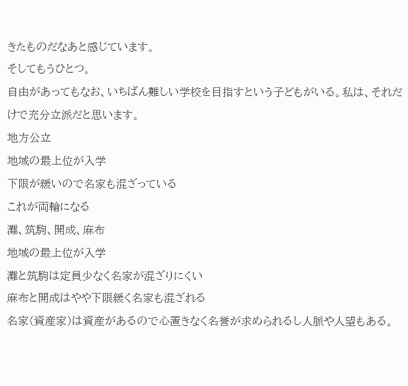きたものだなあと感じています。
そしてもうひとつ。
自由があってもなお、いちばん難しい学校を目指すという子どもがいる。私は、それだけで充分立派だと思います。
地方公立
地域の最上位が入学
下限が緩いので名家も混ざっている
これが両輪になる
灘、筑駒、開成、麻布
地域の最上位が入学
灘と筑駒は定員少なく名家が混ざりにくい
麻布と開成はやや下限緩く名家も混ざれる
名家(資産家)は資産があるので心置きなく名誉が求められるし人脈や人望もある。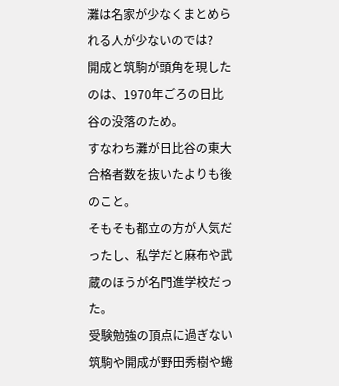灘は名家が少なくまとめられる人が少ないのでは?
開成と筑駒が頭角を現したのは、1970年ごろの日比谷の没落のため。
すなわち灘が日比谷の東大合格者数を抜いたよりも後のこと。
そもそも都立の方が人気だったし、私学だと麻布や武蔵のほうが名門進学校だった。
受験勉強の頂点に過ぎない筑駒や開成が野田秀樹や蜷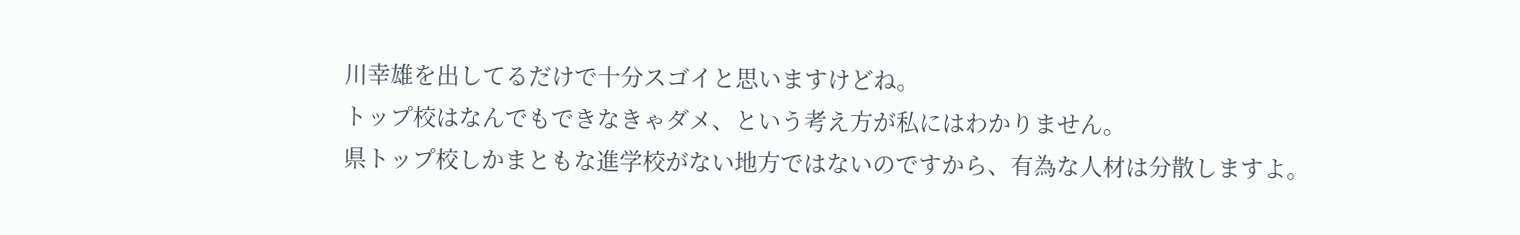川幸雄を出してるだけで十分スゴイと思いますけどね。
トップ校はなんでもできなきゃダメ、という考え方が私にはわかりません。
県トップ校しかまともな進学校がない地方ではないのですから、有為な人材は分散しますよ。